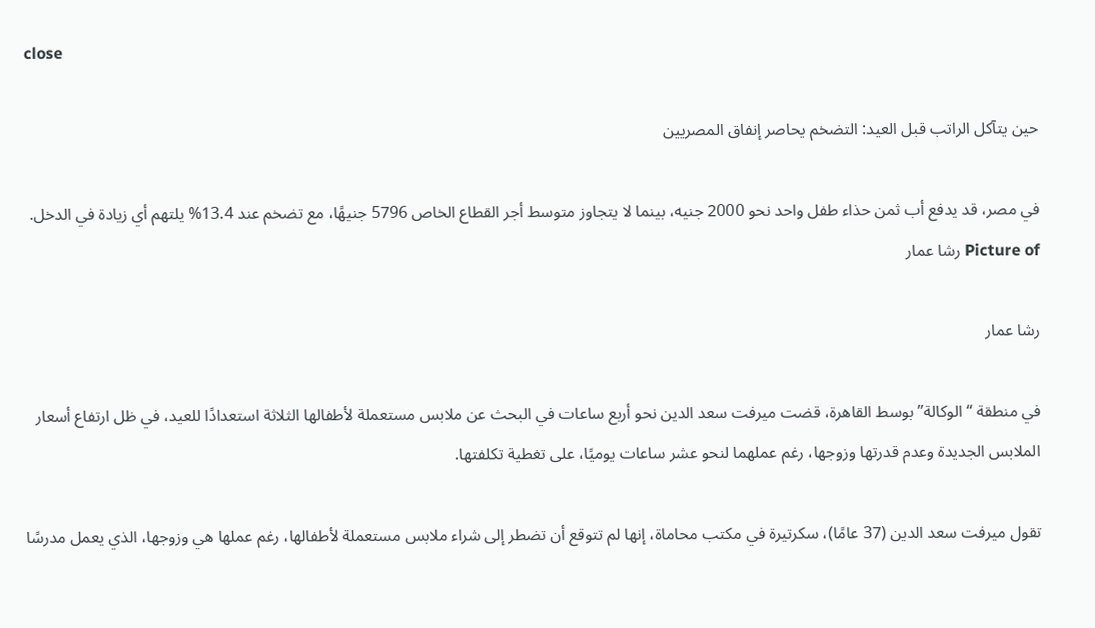close

حين يتآكل الراتب قبل العيد: التضخم يحاصر إنفاق المصريين

في مصر، قد يدفع أب ثمن حذاء طفل واحد نحو 2000 جنيه، بينما لا يتجاوز متوسط أجر القطاع الخاص 5796 جنيهًا، مع تضخم عند 13.4% يلتهم أي زيادة في الدخل.
Picture of رشا عمار

رشا عمار

في منطقة “الوكالة” بوسط القاهرة، قضت ميرفت سعد الدين نحو أربع ساعات في البحث عن ملابس مستعملة لأطفالها الثلاثة استعدادًا للعيد، في ظل ارتفاع أسعار الملابس الجديدة وعدم قدرتها وزوجها، رغم عملهما لنحو عشر ساعات يوميًا، على تغطية تكلفتها.

تقول ميرفت سعد الدين (37 عامًا)، سكرتيرة في مكتب محاماة، إنها لم تتوقع أن تضطر إلى شراء ملابس مستعملة لأطفالها، رغم عملها هي وزوجها، الذي يعمل مدرسًا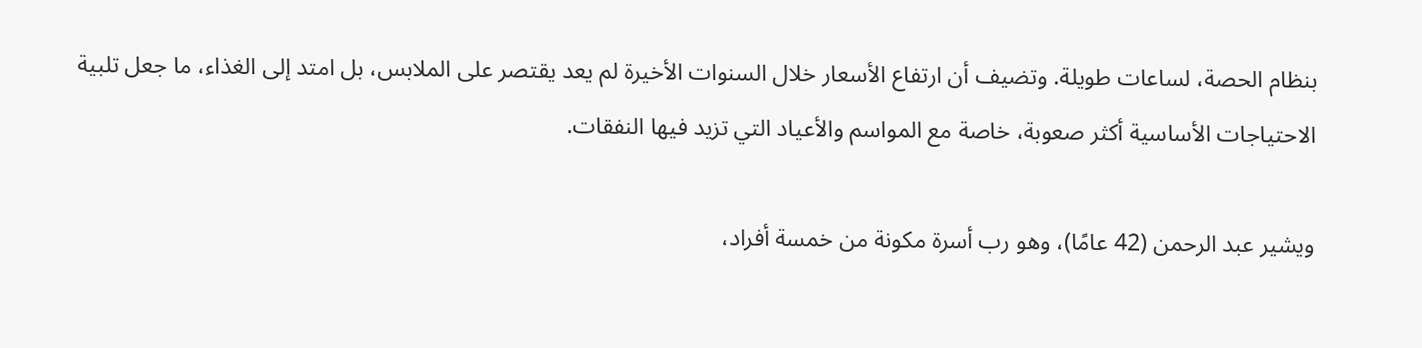بنظام الحصة، لساعات طويلة. وتضيف أن ارتفاع الأسعار خلال السنوات الأخيرة لم يعد يقتصر على الملابس، بل امتد إلى الغذاء، ما جعل تلبية الاحتياجات الأساسية أكثر صعوبة، خاصة مع المواسم والأعياد التي تزيد فيها النفقات.

ويشير عبد الرحمن (42 عامًا)، وهو رب أسرة مكونة من خمسة أفراد،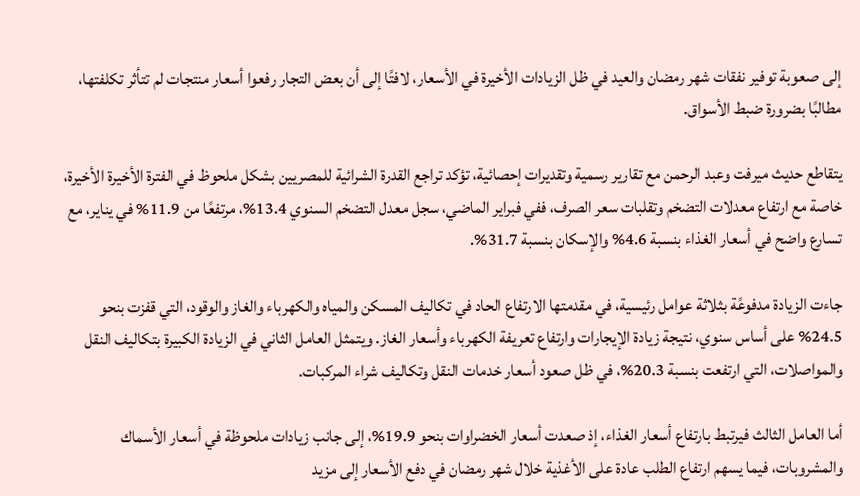إلى صعوبة توفير نفقات شهر رمضان والعيد في ظل الزيادات الأخيرة في الأسعار، لافتًا إلى أن بعض التجار رفعوا أسعار منتجات لم تتأثر تكلفتها، مطالبًا بضرورة ضبط الأسواق.

يتقاطع حديث ميرفت وعبد الرحمن مع تقارير رسمية وتقديرات إحصائية، تؤكد تراجع القدرة الشرائية للمصريين بشكل ملحوظ في الفترة الأخيرة الأخيرة، خاصة مع ارتفاع معدلات التضخم وتقلبات سعر الصرف، ففي فبراير الماضي، سجل معدل التضخم السنوي 13.4%، مرتفعًا من 11.9% في يناير، مع تسارع واضح في أسعار الغذاء بنسبة 4.6% والإسكان بنسبة 31.7%.

جاءت الزيادة مدفوعًة بثلاثة عوامل رئيسية، في مقدمتها الارتفاع الحاد في تكاليف المسكن والمياه والكهرباء والغاز والوقود، التي قفزت بنحو 24.5% على أساس سنوي، نتيجة زيادة الإيجارات وارتفاع تعريفة الكهرباء وأسعار الغاز. ويتمثل العامل الثاني في الزيادة الكبيرة بتكاليف النقل والمواصلات، التي ارتفعت بنسبة 20.3%، في ظل صعود أسعار خدمات النقل وتكاليف شراء المركبات.

أما العامل الثالث فيرتبط بارتفاع أسعار الغذاء، إذ صعدت أسعار الخضراوات بنحو 19.9%، إلى جانب زيادات ملحوظة في أسعار الأسماك والمشروبات، فيما يسهم ارتفاع الطلب عادة على الأغذية خلال شهر رمضان في دفع الأسعار إلى مزيد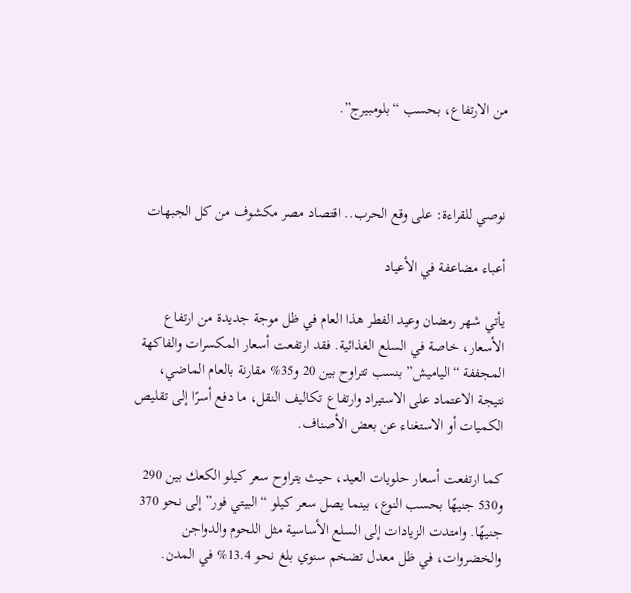من الارتفاع، بحسب “بلومبيرج”.



نوصي للقراءة: على وقع الحرب.. اقتصاد مصر مكشوف من كل الجبهات

أعباء مضاعفة في الأعياد

يأتي شهر رمضان وعيد الفطر هذا العام في ظل موجة جديدة من ارتفاع الأسعار، خاصة في السلع الغذائية. فقد ارتفعت أسعار المكسرات والفاكهة المجففة “الياميش” بنسب تتراوح بين 20 و35% مقارنة بالعام الماضي، نتيجة الاعتماد على الاستيراد وارتفاع تكاليف النقل، ما دفع أسرًا إلى تقليص الكميات أو الاستغناء عن بعض الأصناف.

كما ارتفعت أسعار حلويات العيد، حيث يتراوح سعر كيلو الكعك بين 290 و530 جنيهًا بحسب النوع، بينما يصل سعر كيلو “البيتي فور” إلى نحو 370 جنيهًا. وامتدت الزيادات إلى السلع الأساسية مثل اللحوم والدواجن والخضروات، في ظل معدل تضخم سنوي بلغ نحو 13.4% في المدن.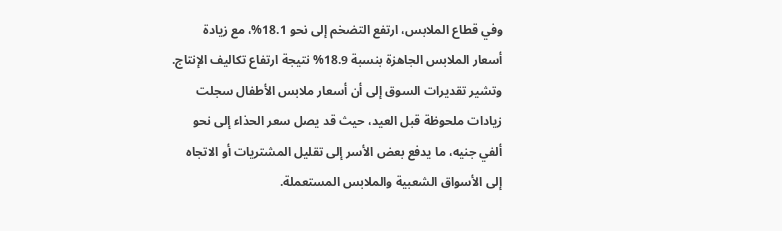وفي قطاع الملابس، ارتفع التضخم إلى نحو 18.1%، مع زيادة أسعار الملابس الجاهزة بنسبة 18.9% نتيجة ارتفاع تكاليف الإنتاج. وتشير تقديرات السوق إلى أن أسعار ملابس الأطفال سجلت زيادات ملحوظة قبل العيد، حيث قد يصل سعر الحذاء إلى نحو ألفي جنيه، ما يدفع بعض الأسر إلى تقليل المشتريات أو الاتجاه إلى الأسواق الشعبية والملابس المستعملة.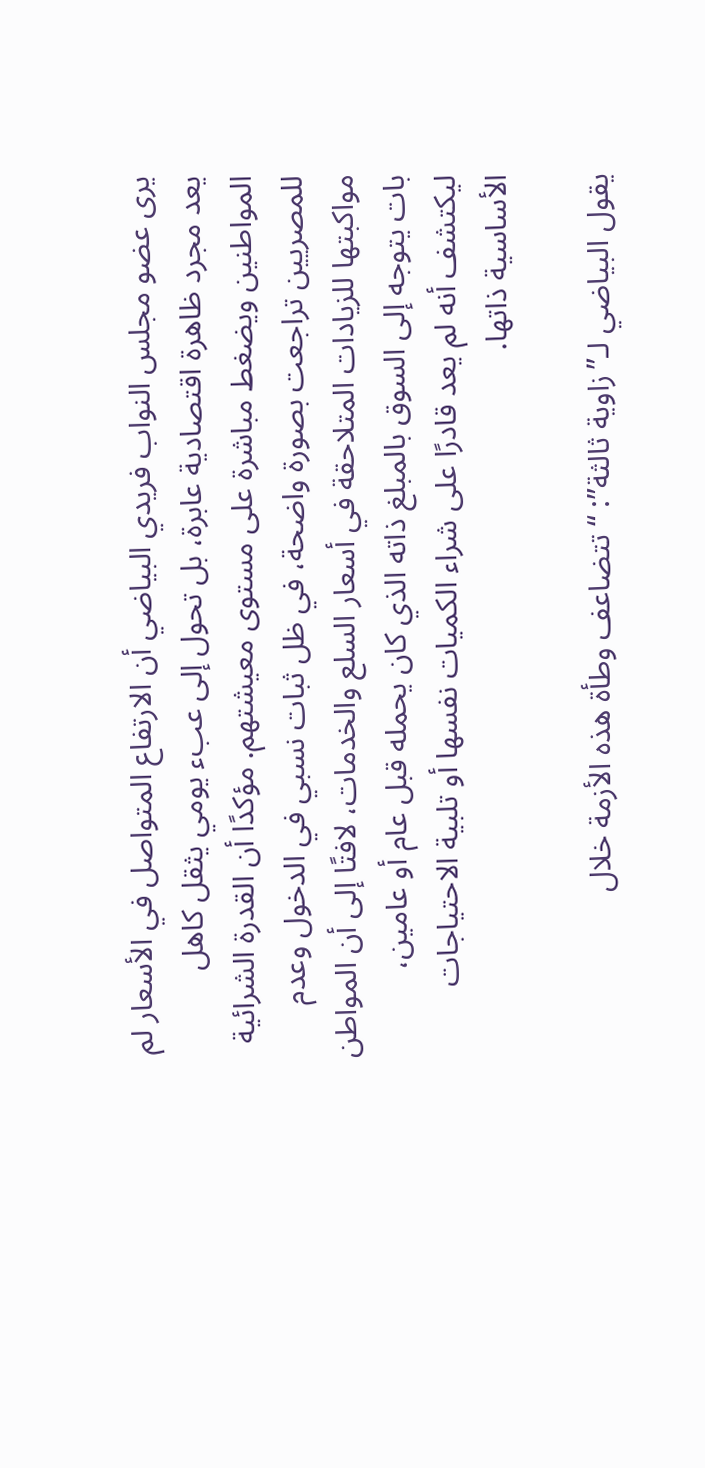يرى عضو مجلس النواب فريدي البياضي أن الارتفاع المتواصل في الأسعار لم يعد مجرد ظاهرة اقتصادية عابرة، بل تحول إلى عبء يومي يثقل كاهل المواطنين ويضغط مباشرة على مستوى معيشتهم. مؤكدًا أن القدرة الشرائية للمصريين تراجعت بصورة واضحة، في ظل ثبات نسبي في الدخول وعدم مواكبتها للزيادات المتلاحقة في أسعار السلع والخدمات، لافتًا إلى أن المواطن بات يتوجه إلى السوق بالمبلغ ذاته الذي كان يحمله قبل عام أو عامين، ليكتشف أنه لم يعد قادرًا على شراء الكميات نفسها أو تلبية الاحتياجات الأساسية ذاتها.

يقول البياضي لـ”زاوية ثالثة”: “تتضاعف وطأة هذه الأزمة خلال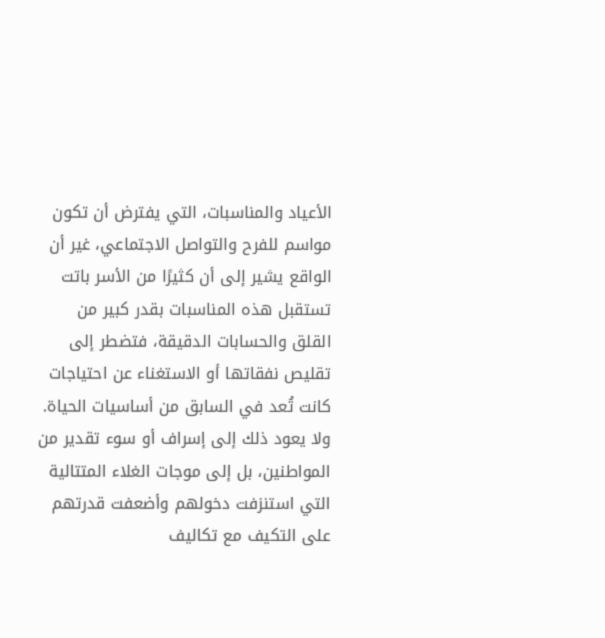الأعياد والمناسبات، التي يفترض أن تكون مواسم للفرح والتواصل الاجتماعي، غير أن الواقع يشير إلى أن كثيرًا من الأسر باتت تستقبل هذه المناسبات بقدر كبير من القلق والحسابات الدقيقة، فتضطر إلى تقليص نفقاتها أو الاستغناء عن احتياجات كانت تُعد في السابق من أساسيات الحياة. ولا يعود ذلك إلى إسراف أو سوء تقدير من المواطنين، بل إلى موجات الغلاء المتتالية التي استنزفت دخولهم وأضعفت قدرتهم على التكيف مع تكاليف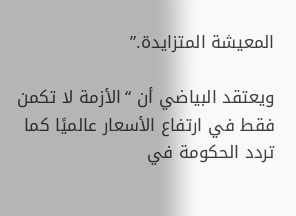المعيشة المتزايدة.”

ويعتقد البياضي أن “الأزمة لا تكمن فقط في ارتفاع الأسعار عالميًا كما تردد الحكومة في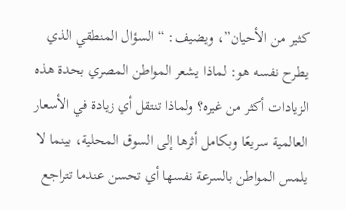كثير من الأحيان”، ويضيف: “السؤال المنطقي الذي يطرح نفسه هو: لماذا يشعر المواطن المصري بحدة هذه الزيادات أكثر من غيره؟ ولماذا تنتقل أي زيادة في الأسعار العالمية سريعًا وبكامل أثرها إلى السوق المحلية، بينما لا يلمس المواطن بالسرعة نفسها أي تحسن عندما تتراجع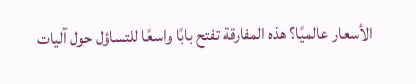الأسعار عالميًا؟ هذه المفارقة تفتح بابًا واسعًا للتساؤل حول آليات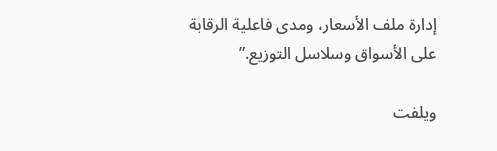إدارة ملف الأسعار، ومدى فاعلية الرقابة على الأسواق وسلاسل التوزيع.”

ويلفت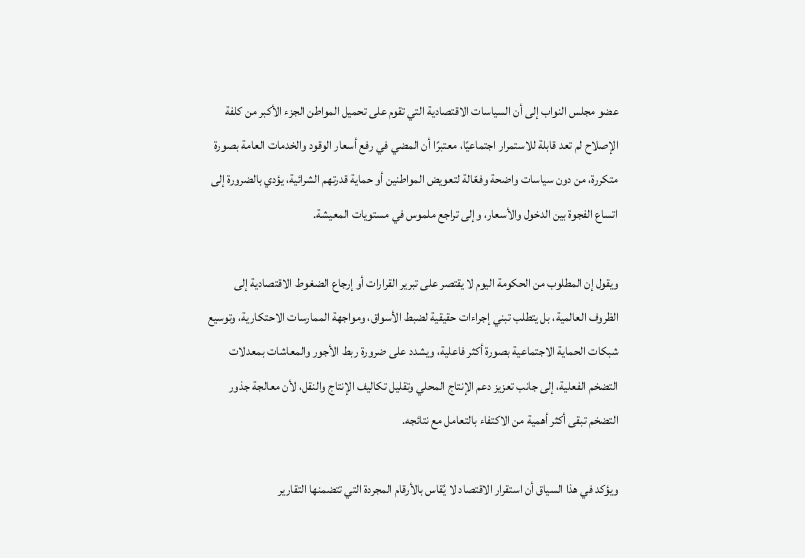عضو مجلس النواب إلى أن السياسات الاقتصادية التي تقوم على تحميل المواطن الجزء الأكبر من كلفة الإصلاح لم تعد قابلة للاستمرار اجتماعيًا، معتبرًا أن المضي في رفع أسعار الوقود والخدمات العامة بصورة متكررة، من دون سياسات واضحة وفعّالة لتعويض المواطنين أو حماية قدرتهم الشرائية، يؤدي بالضرورة إلى اتساع الفجوة بين الدخول والأسعار، وإلى تراجع ملموس في مستويات المعيشة.

ويقول إن المطلوب من الحكومة اليوم لا يقتصر على تبرير القرارات أو إرجاع الضغوط الاقتصادية إلى الظروف العالمية، بل يتطلب تبني إجراءات حقيقية لضبط الأسواق، ومواجهة الممارسات الاحتكارية، وتوسيع شبكات الحماية الاجتماعية بصورة أكثر فاعلية، ويشدد على ضرورة ربط الأجور والمعاشات بمعدلات التضخم الفعلية، إلى جانب تعزيز دعم الإنتاج المحلي وتقليل تكاليف الإنتاج والنقل، لأن معالجة جذور التضخم تبقى أكثر أهمية من الاكتفاء بالتعامل مع نتائجه.

ويؤكد في هذا السياق أن استقرار الاقتصاد لا يُقاس بالأرقام المجردة التي تتضمنها التقارير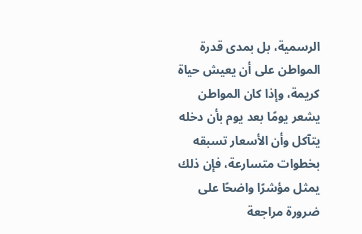الرسمية، بل بمدى قدرة المواطن على أن يعيش حياة كريمة، وإذا كان المواطن يشعر يومًا بعد يوم بأن دخله يتآكل وأن الأسعار تسبقه بخطوات متسارعة، فإن ذلك يمثل مؤشرًا واضحًا على ضرورة مراجعة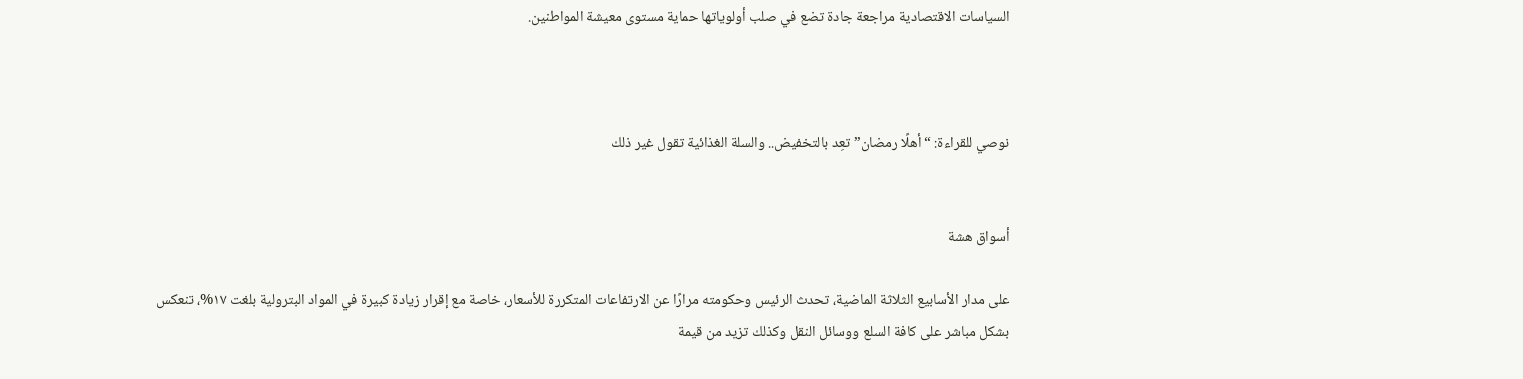السياسات الاقتصادية مراجعة جادة تضع في صلب أولوياتها حماية مستوى معيشة المواطنين.



نوصي للقراءة: “أهلًا رمضان” تعِد بالتخفيض.. والسلة الغذائية تقول غير ذلك


أسواق هشة

على مدار الأسابيع الثلاثة الماضية، تحدث الرئيس وحكومته مرارًا عن الارتفاعات المتكررة للأسعار، خاصة مع إقرار زيادة كبيرة في المواد البترولية بلغت ١٧%، تنعكس بشكل مباشر على كافة السلع ووسائل النقل وكذلك تزيد من قيمة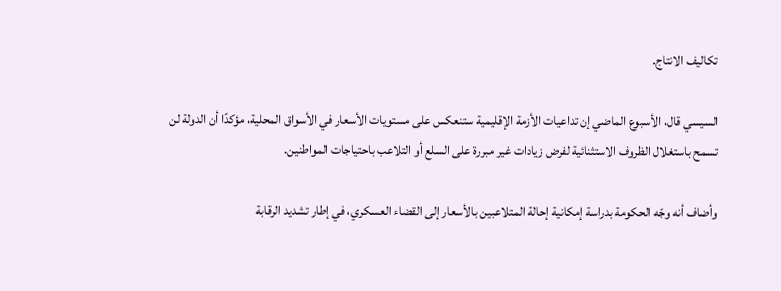تكاليف الانتاج.

السيسي قال، الأسبوع الماضي إن تداعيات الأزمة الإقليمية ستنعكس على مستويات الأسعار في الأسواق المحلية، مؤكدًا أن الدولة لن تسمح باستغلال الظروف الاستثنائية لفرض زيادات غير مبررة على السلع أو التلاعب باحتياجات المواطنين.

وأضاف أنه وجّه الحكومة بدراسة إمكانية إحالة المتلاعبين بالأسعار إلى القضاء العسكري، في إطار تشديد الرقابة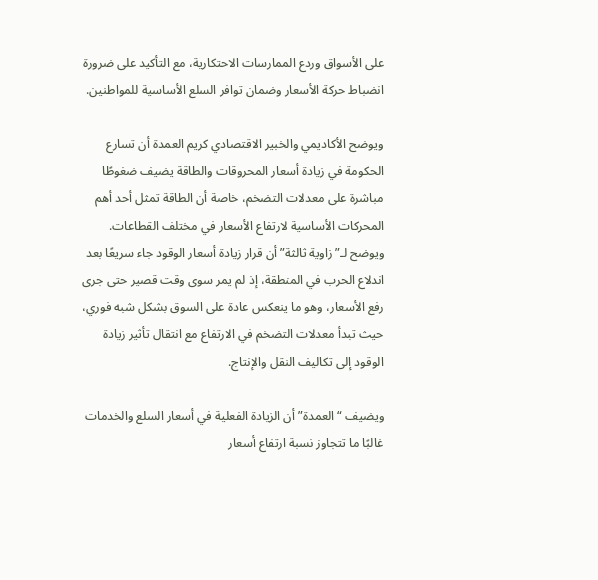على الأسواق وردع الممارسات الاحتكارية، مع التأكيد على ضرورة انضباط حركة الأسعار وضمان توافر السلع الأساسية للمواطنين.

ويوضح الأكاديمي والخبير الاقتصادي كريم العمدة أن تسارع الحكومة في زيادة أسعار المحروقات والطاقة يضيف ضغوطًا مباشرة على معدلات التضخم، خاصة أن الطاقة تمثل أحد أهم المحركات الأساسية لارتفاع الأسعار في مختلف القطاعات. ويوضح لـ” زاوية ثالثة” أن قرار زيادة أسعار الوقود جاء سريعًا بعد اندلاع الحرب في المنطقة، إذ لم يمر سوى وقت قصير حتى جرى رفع الأسعار، وهو ما ينعكس عادة على السوق بشكل شبه فوري، حيث تبدأ معدلات التضخم في الارتفاع مع انتقال تأثير زيادة الوقود إلى تكاليف النقل والإنتاج.

ويضيف “العمدة” أن الزيادة الفعلية في أسعار السلع والخدمات غالبًا ما تتجاوز نسبة ارتفاع أسعار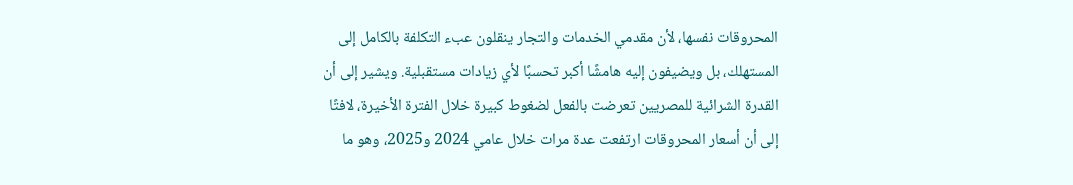المحروقات نفسها، لأن مقدمي الخدمات والتجار ينقلون عبء التكلفة بالكامل إلى المستهلك، بل ويضيفون إليه هامشًا أكبر تحسبًا لأي زيادات مستقبلية. ويشير إلى أن القدرة الشرائية للمصريين تعرضت بالفعل لضغوط كبيرة خلال الفترة الأخيرة، لافتًا إلى أن أسعار المحروقات ارتفعت عدة مرات خلال عامي 2024 و2025، وهو ما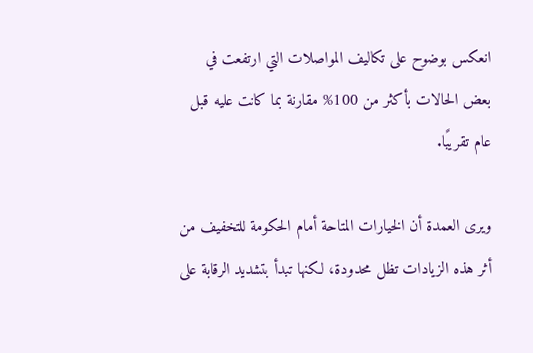انعكس بوضوح على تكاليف المواصلات التي ارتفعت في بعض الحالات بأكثر من 100% مقارنة بما كانت عليه قبل عام تقريبًا.

ويرى العمدة أن الخيارات المتاحة أمام الحكومة للتخفيف من أثر هذه الزيادات تظل محدودة، لكنها تبدأ بتشديد الرقابة على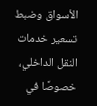الأسواق وضبط تسعير خدمات النقل الداخلي، خصوصًا في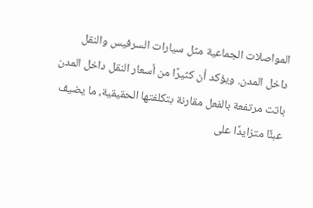المواصلات الجماعية مثل سيارات السرفيس والنقل داخل المدن. ويؤكد أن كثيرًا من أسعار النقل داخل المدن باتت مرتفعة بالفعل مقارنة بتكلفتها الحقيقية، ما يضيف عبئًا متزايدًا على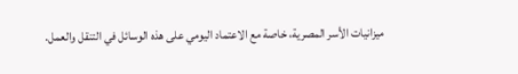ميزانيات الأسر المصرية، خاصة مع الاعتماد اليومي على هذه الوسائل في التنقل والعمل.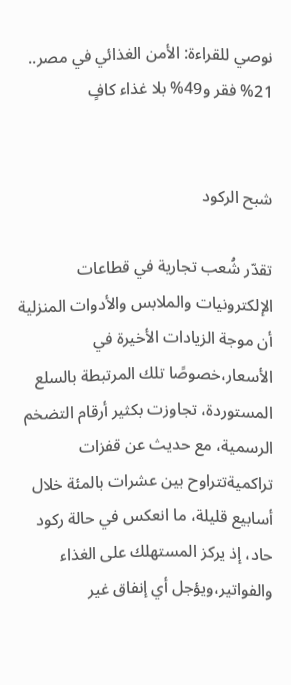نوصي للقراءة: الأمن الغذائي في مصر.. 21% فقر و49% بلا غذاء كافٍ


شبح الركود

تقدّر شُعب تجارية في قطاعات الإلكترونيات والملابس والأدوات المنزلية أن موجة الزيادات الأخيرة في الأسعار،خصوصًا تلك المرتبطة بالسلع المستوردة، تجاوزت بكثير أرقام التضخم الرسمية، مع حديث عن قفزات تراكميةتتراوح بين عشرات بالمئة خلال أسابيع قليلة، ما انعكس في حالة ركود حاد، إذ يركز المستهلك على الغذاء والفواتير،ويؤجل أي إنفاق غير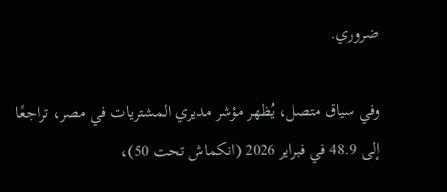ضروري.

وفي سياق متصل، يُظهر مؤشر مديري المشتريات في مصر، تراجعًا إلى 48.9 في فبراير 2026 (انكماش تحت 50)،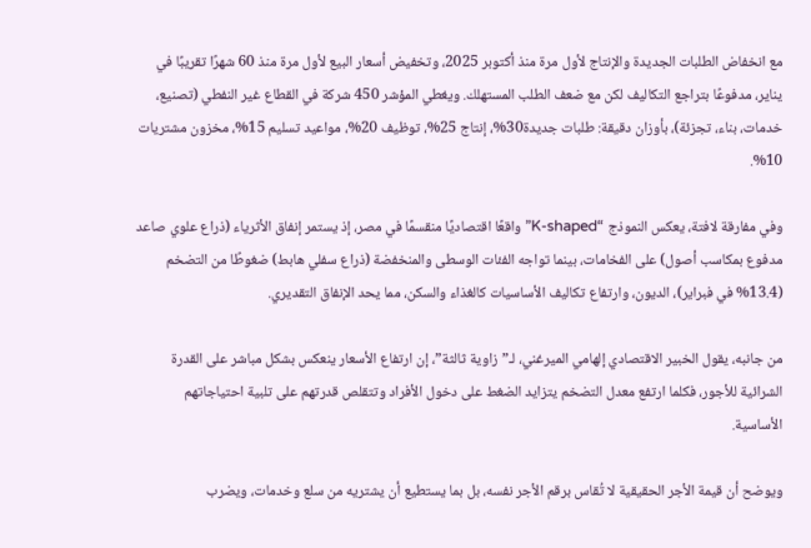مع انخفاض الطلبات الجديدة والإنتاج لأول مرة منذ أكتوبر 2025، وتخفيض أسعار البيع لأول مرة منذ 60 شهرًا تقريبًا في يناير، مدفوعًا بتراجع التكاليف لكن مع ضعف الطلب المستهلك. ويغطي المؤشر 450 شركة في القطاع غير النفطي (تصنيع، خدمات، بناء، تجزئة)، بأوزان دقيقة: طلبات جديدة30%، إنتاج 25%، توظيف 20%، مواعيد تسليم 15%، مخزون مشتريات 10%.

وفي مفارقة لافتة، يعكس النموذج “K-shaped” واقعًا اقتصاديًا منقسمًا في مصر، إذ يستمر إنفاق الأثرياء (ذراع علوي صاعد مدفوع بمكاسب أصول) على الفخامات، بينما تواجه الفئات الوسطى والمنخفضة (ذراع سفلي هابط) ضغوطًا من التضخم (13.4% في فبراير)، الديون، وارتفاع تكاليف الأساسيات كالغذاء والسكن، مما يحد الإنفاق التقديري.

من جانبه، يقول الخبير الاقتصادي إلهامي الميرغني، لـ”زاوية ثالثة”، إن ارتفاع الأسعار ينعكس بشكل مباشر على القدرة الشرائية للأجور، فكلما ارتفع معدل التضخم يتزايد الضغط على دخول الأفراد وتتقلص قدرتهم على تلبية احتياجاتهم الأساسية.

ويوضح أن قيمة الأجر الحقيقية لا تُقاس برقم الأجر نفسه، بل بما يستطيع أن يشتريه من سلع وخدمات، ويضرب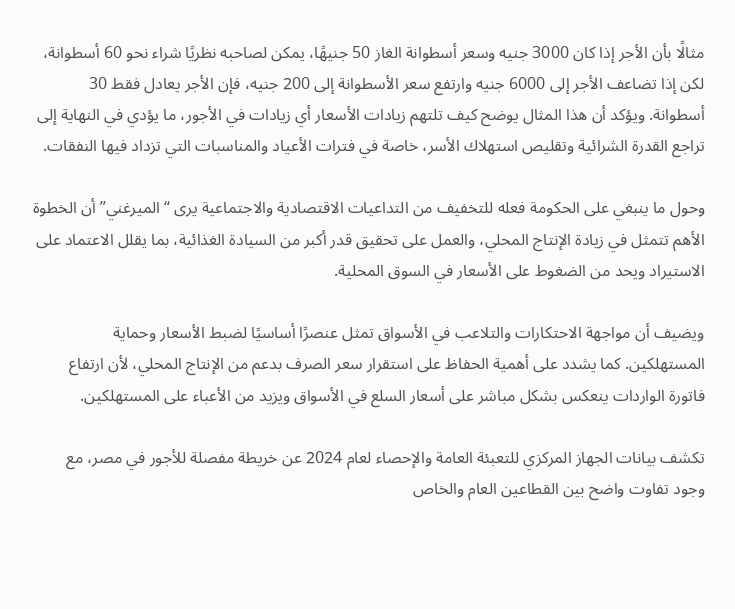مثالًا بأن الأجر إذا كان 3000 جنيه وسعر أسطوانة الغاز 50 جنيهًا، يمكن لصاحبه نظريًا شراء نحو 60 أسطوانة، لكن إذا تضاعف الأجر إلى 6000 جنيه وارتفع سعر الأسطوانة إلى 200 جنيه، فإن الأجر يعادل فقط 30 أسطوانة. ويؤكد أن هذا المثال يوضح كيف تلتهم زيادات الأسعار أي زيادات في الأجور، ما يؤدي في النهاية إلى تراجع القدرة الشرائية وتقليص استهلاك الأسر، خاصة في فترات الأعياد والمناسبات التي تزداد فيها النفقات.

وحول ما ينبغي على الحكومة فعله للتخفيف من التداعيات الاقتصادية والاجتماعية يرى “الميرغني” أن الخطوة الأهم تتمثل في زيادة الإنتاج المحلي، والعمل على تحقيق قدر أكبر من السيادة الغذائية، بما يقلل الاعتماد على الاستيراد ويحد من الضغوط على الأسعار في السوق المحلية.

ويضيف أن مواجهة الاحتكارات والتلاعب في الأسواق تمثل عنصرًا أساسيًا لضبط الأسعار وحماية المستهلكين. كما يشدد على أهمية الحفاظ على استقرار سعر الصرف بدعم من الإنتاج المحلي، لأن ارتفاع فاتورة الواردات ينعكس بشكل مباشر على أسعار السلع في الأسواق ويزيد من الأعباء على المستهلكين.

تكشف بيانات الجهاز المركزي للتعبئة العامة والإحصاء لعام 2024 عن خريطة مفصلة للأجور في مصر، مع وجود تفاوت واضح بين القطاعين العام والخاص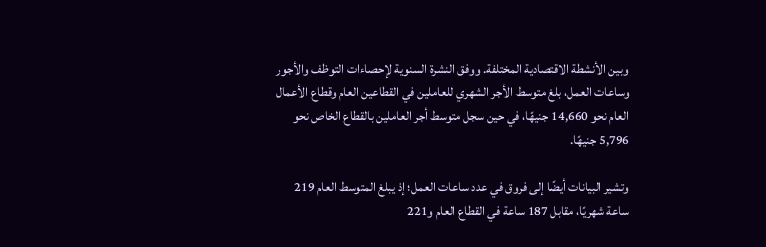وبين الأنشطة الاقتصادية المختلفة. ووفق النشرة السنوية لإحصاءات التوظف والأجور وساعات العمل، بلغ متوسط الأجر الشهري للعاملين في القطاعين العام وقطاع الأعمال العام نحو 14,660 جنيهًا، في حين سجل متوسط أجر العاملين بالقطاع الخاص نحو 5,796 جنيهًا.

وتشير البيانات أيضًا إلى فروق في عدد ساعات العمل؛ إذ يبلغ المتوسط العام 219 ساعة شهريًا، مقابل 187 ساعة في القطاع العام و221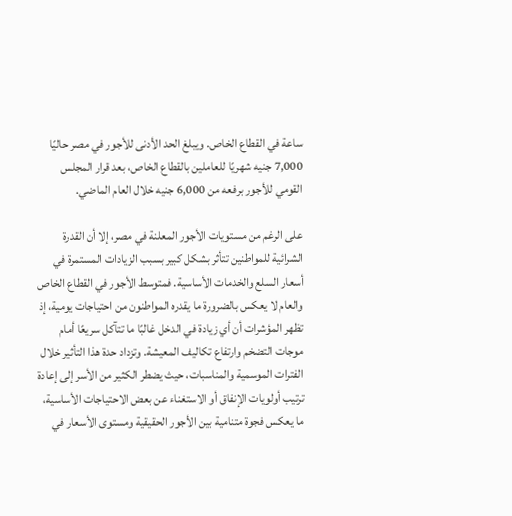ساعة في القطاع الخاص. ويبلغ الحد الأدنى للأجور في مصر حاليًا 7,000 جنيه شهريًا للعاملين بالقطاع الخاص، بعد قرار المجلس القومي للأجور برفعه من 6,000 جنيه خلال العام الماضي.

على الرغم من مستويات الأجور المعلنة في مصر، إلا أن القدرة الشرائية للمواطنين تتأثر بشكل كبير بسبب الزيادات المستمرة في أسعار السلع والخدمات الأساسية. فمتوسط الأجور في القطاع الخاص والعام لا يعكس بالضرورة ما يقدره المواطنون من احتياجات يومية، إذ تظهر المؤشرات أن أي زيادة في الدخل غالبًا ما تتآكل سريعًا أمام موجات التضخم وارتفاع تكاليف المعيشة. وتزداد حدة هذا التأثير خلال الفترات الموسمية والمناسبات، حيث يضطر الكثير من الأسر إلى إعادة ترتيب أولويات الإنفاق أو الاستغناء عن بعض الاحتياجات الأساسية، ما يعكس فجوة متنامية بين الأجور الحقيقية ومستوى الأسعار في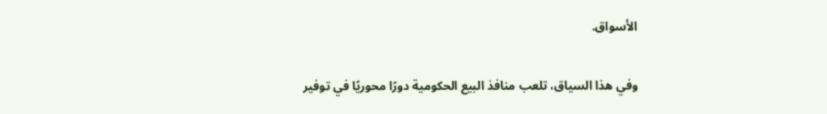الأسواق.

وفي هذا السياق، تلعب منافذ البيع الحكومية دورًا محوريًا في توفير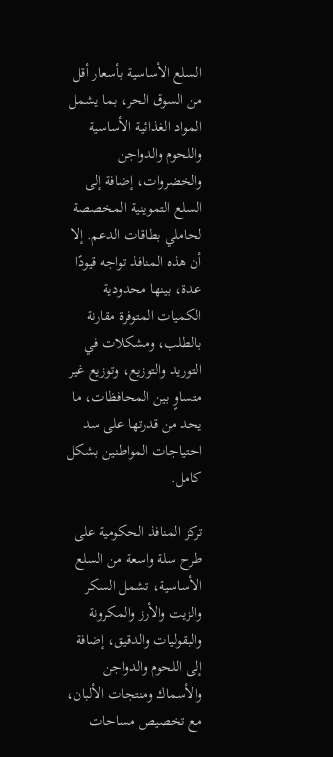السلع الأساسية بأسعار أقل من السوق الحر، بما يشمل المواد الغذائية الأساسية واللحوم والدواجن والخضروات، إضافة إلى السلع التموينية المخصصة لحاملي بطاقات الدعم. إلا أن هذه المنافذ تواجه قيودًا عدة، بينها محدودية الكميات المتوفرة مقارنة بالطلب، ومشكلات في التوريد والتوزيع، وتوزيع غير متساوٍ بين المحافظات، ما يحد من قدرتها على سد احتياجات المواطنين بشكل كامل.

تركز المنافذ الحكومية على طرح سلة واسعة من السلع الأساسية، تشمل السكر والزيت والأرز والمكرونة والبقوليات والدقيق، إضافة إلى اللحوم والدواجن والأسماك ومنتجات الألبان، مع تخصيص مساحات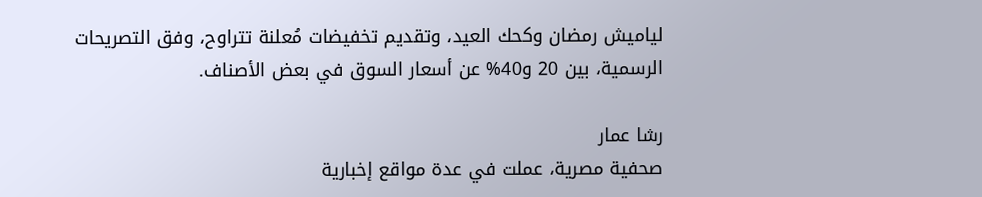لياميش رمضان وكحك العيد، وتقديم تخفيضات مُعلنة تتراوح، وفق التصريحات الرسمية، بين 20 و40% عن أسعار السوق في بعض الأصناف.

رشا عمار
صحفية مصرية، عملت في عدة مواقع إخبارية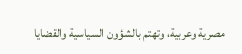مصرية وعربية، وتهتم بالشؤون السياسية والقضايا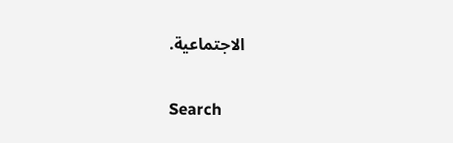الاجتماعية.

Search